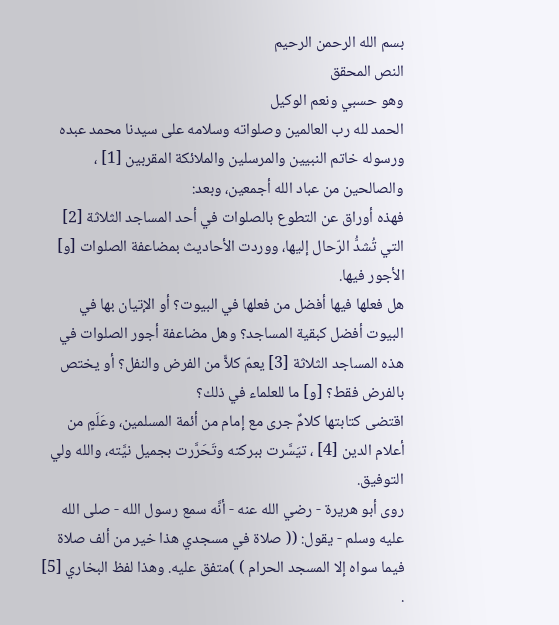بسم الله الرحمن الرحيم
النص المحقق
وهو حسبي ونعم الوكيل
الحمد لله رب العالمين وصلواته وسلامه على سيدنا محمد عبده ورسوله خاتم النبيين والمرسلين والملائكة المقربين [1] ، والصالحين من عباد الله أجمعين، وبعد:
فهذه أوراق عن التطوع بالصلوات في أحد المساجد الثلاثة [2] التي تُشدُّ الرّحال إليها، ووردت الأحاديث بمضاعفة الصلوات [و] الأجور فيها.
هل فعلها فيها أفضل من فعلها في البيوت؟ أو الإتيان بها في البيوت أفضل كبقية المساجد؟ وهل مضاعفة أجور الصلوات في هذه المساجد الثلاثة [3] يعمّ كلاًّ من الفرض والنفل؟ أو يختص بالفرض فقط؟ [و] ما للعلماء في ذلك؟
اقتضى كتابتها كلامٌ جرى مع إمام من أئمة المسلمين، وعَلَمٍ من أعلام الدين [4] ، تيَسَّرت ببركته وتَحَرَّرت بجميل نيَّته، والله ولي التوفيق.
روى أبو هريرة - رضي الله عنه - أنَّه سمع رسول الله - صلى الله عليه وسلم - يقول: (( صلاة في مسجدي هذا خير من ألف صلاة فيما سواه إلا المسجد الحرام ) )متفق عليه. وهذا لفظ البخاري [5] .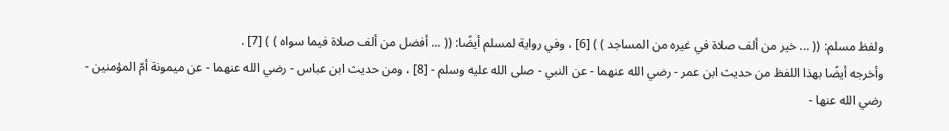ولفظ مسلم: (( ... خير من ألف صلاة في غيره من المساجد ) ) [6] ، وفي رواية لمسلم أيضًا: (( ... أفضل من ألف صلاة فيما سواه ) ) [7] .
وأخرجه أيضًا بهذا اللفظ من حديث ابن عمر - رضي الله عنهما - عن النبي - صلى الله عليه وسلم - [8] ، ومن حديث ابن عباس - رضي الله عنهما - عن ميمونة أمّ المؤمنين - رضي الله عنها -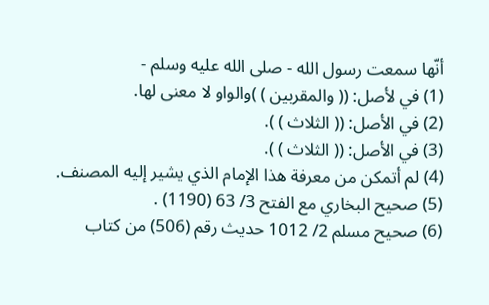أنّها سمعت رسول الله - صلى الله عليه وسلم -
(1) في لأصل: (( والمقربين ) )والواو لا معنى لها.
(2) في الأصل: (( الثلاث ) ).
(3) في الأصل: (( الثلاث ) ).
(4) لم أتمكن من معرفة هذا الإمام الذي يشير إليه المصنف.
(5) صحيح البخاري مع الفتح 3/ 63 (1190) .
(6) صحيح مسلم 2/ 1012 حديث رقم (506) من كتاب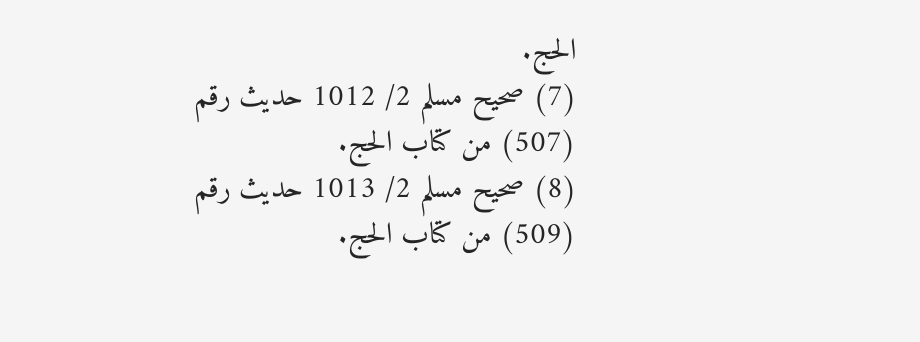الحج.
(7) صحيح مسلم 2/ 1012 حديث رقم (507) من كتاب الحج.
(8) صحيح مسلم 2/ 1013 حديث رقم (509) من كتاب الحج.